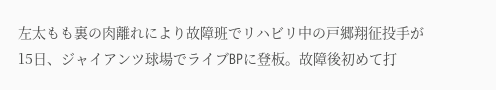左太もも裏の肉離れにより故障班でリハビリ中の戸郷翔征投手が15日、ジャイアンツ球場でライブBPに登板。故障後初めて打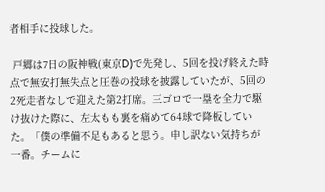者相手に投球した。

 戸郷は7日の阪神戦(東京D)で先発し、5回を投げ終えた時点で無安打無失点と圧巻の投球を披露していたが、5回の2死走者なしで迎えた第2打席。三ゴロで一塁を全力で駆け抜けた際に、左太もも裏を痛めて64球で降板していた。「僕の準備不足もあると思う。申し訳ない気持ちが一番。チームに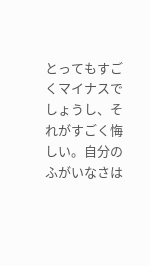とってもすごくマイナスでしょうし、それがすごく悔しい。自分のふがいなさは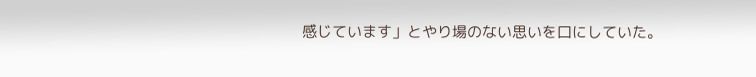感じています」とやり場のない思いを口にしていた。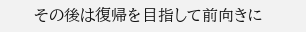その後は復帰を目指して前向きに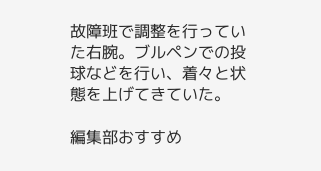故障班で調整を行っていた右腕。ブルペンでの投球などを行い、着々と状態を上げてきていた。

編集部おすすめ